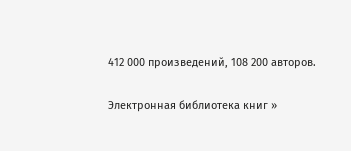412 000 произведений, 108 200 авторов.

Электронная библиотека книг »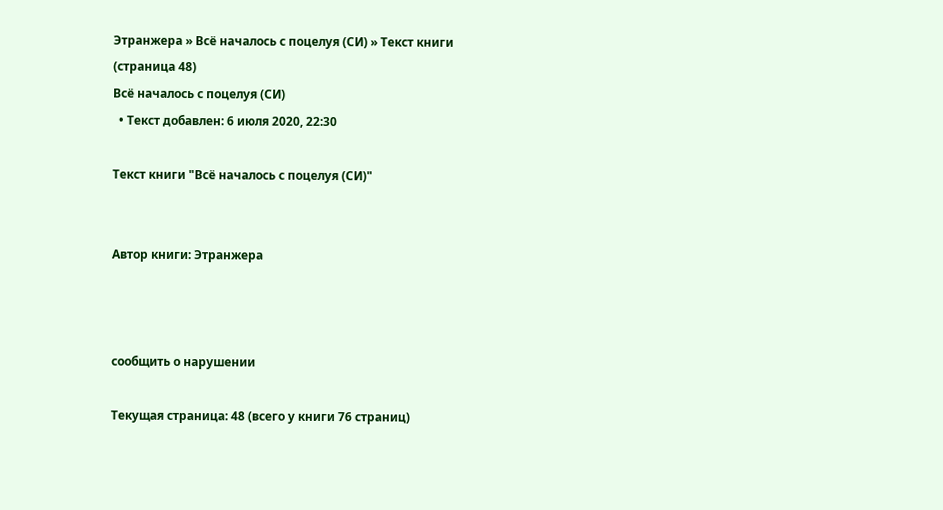Этранжера » Всё началось с поцелуя (СИ) » Текст книги (страница 48)
Всё началось с поцелуя (СИ)
  • Текст добавлен: 6 июля 2020, 22:30

Текст книги "Всё началось с поцелуя (СИ)"


Автор книги: Этранжера



сообщить о нарушении

Текущая страница: 48 (всего у книги 76 страниц)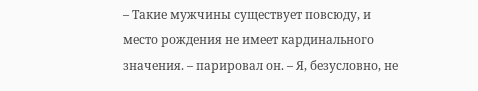– Такие мужчины существует повсюду, и место рождения не имеет кардинального значения. – парировал он. – Я, безусловно, не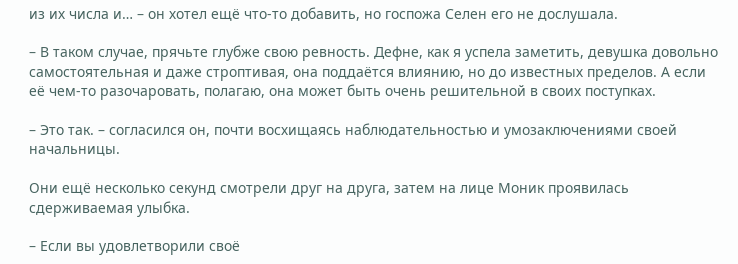из их числа и… – он хотел ещё что-то добавить, но госпожа Селен его не дослушала.

– В таком случае, прячьте глубже свою ревность. Дефне, как я успела заметить, девушка довольно самостоятельная и даже строптивая, она поддаётся влиянию, но до известных пределов. А если её чем-то разочаровать, полагаю, она может быть очень решительной в своих поступках.

– Это так. – согласился он, почти восхищаясь наблюдательностью и умозаключениями своей начальницы.

Они ещё несколько секунд смотрели друг на друга, затем на лице Моник проявилась сдерживаемая улыбка.

– Если вы удовлетворили своё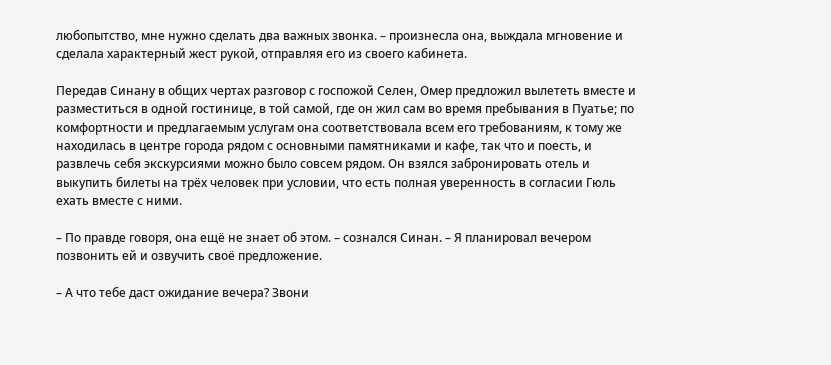любопытство, мне нужно сделать два важных звонка. – произнесла она, выждала мгновение и сделала характерный жест рукой, отправляя его из своего кабинета.

Передав Синану в общих чертах разговор с госпожой Селен, Омер предложил вылететь вместе и разместиться в одной гостинице, в той самой, где он жил сам во время пребывания в Пуатье; по комфортности и предлагаемым услугам она соответствовала всем его требованиям, к тому же находилась в центре города рядом с основными памятниками и кафе, так что и поесть, и развлечь себя экскурсиями можно было совсем рядом. Он взялся забронировать отель и выкупить билеты на трёх человек при условии, что есть полная уверенность в согласии Гюль ехать вместе с ними.

– По правде говоря, она ещё не знает об этом. – сознался Синан. – Я планировал вечером позвонить ей и озвучить своё предложение.

– А что тебе даст ожидание вечера? Звони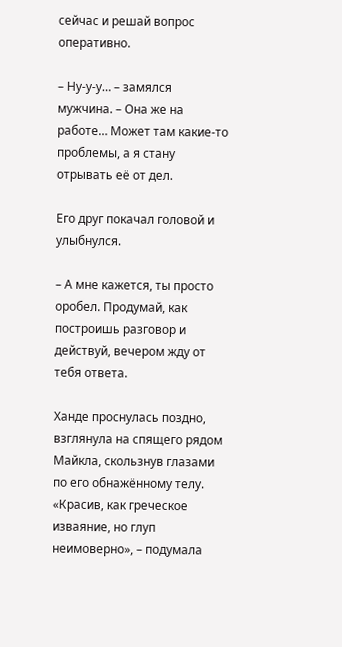сейчас и решай вопрос оперативно.

– Ну-у-у… – замялся мужчина. – Она же на работе… Может там какие-то проблемы, а я стану отрывать её от дел.

Его друг покачал головой и улыбнулся.

– А мне кажется, ты просто оробел. Продумай, как построишь разговор и действуй, вечером жду от тебя ответа.

Ханде проснулась поздно, взглянула на спящего рядом Майкла, скользнув глазами по его обнажённому телу. «Красив, как греческое изваяние, но глуп неимоверно», – подумала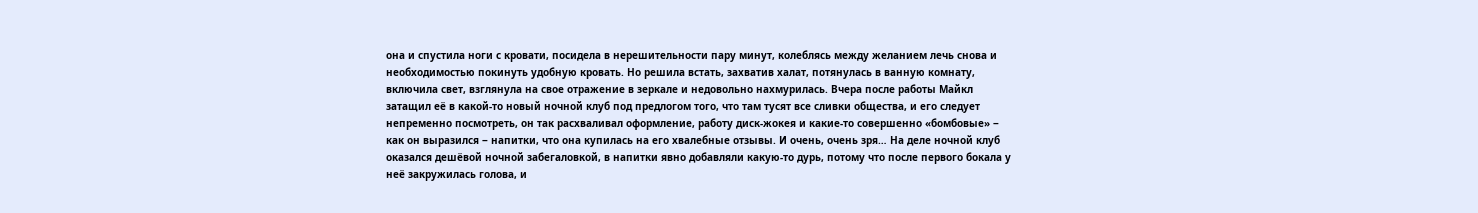она и спустила ноги с кровати, посидела в нерешительности пару минут, колеблясь между желанием лечь снова и необходимостью покинуть удобную кровать. Но решила встать, захватив халат, потянулась в ванную комнату, включила свет, взглянула на свое отражение в зеркале и недовольно нахмурилась. Вчера после работы Майкл затащил её в какой-то новый ночной клуб под предлогом того, что там тусят все сливки общества, и его следует непременно посмотреть, он так расхваливал оформление, работу диск-жокея и какие-то совершенно «бомбовые» ‒ как он выразился ‒ напитки, что она купилась на его хвалебные отзывы. И очень, очень зря… На деле ночной клуб оказался дешёвой ночной забегаловкой, в напитки явно добавляли какую-то дурь, потому что после первого бокала у неё закружилась голова, и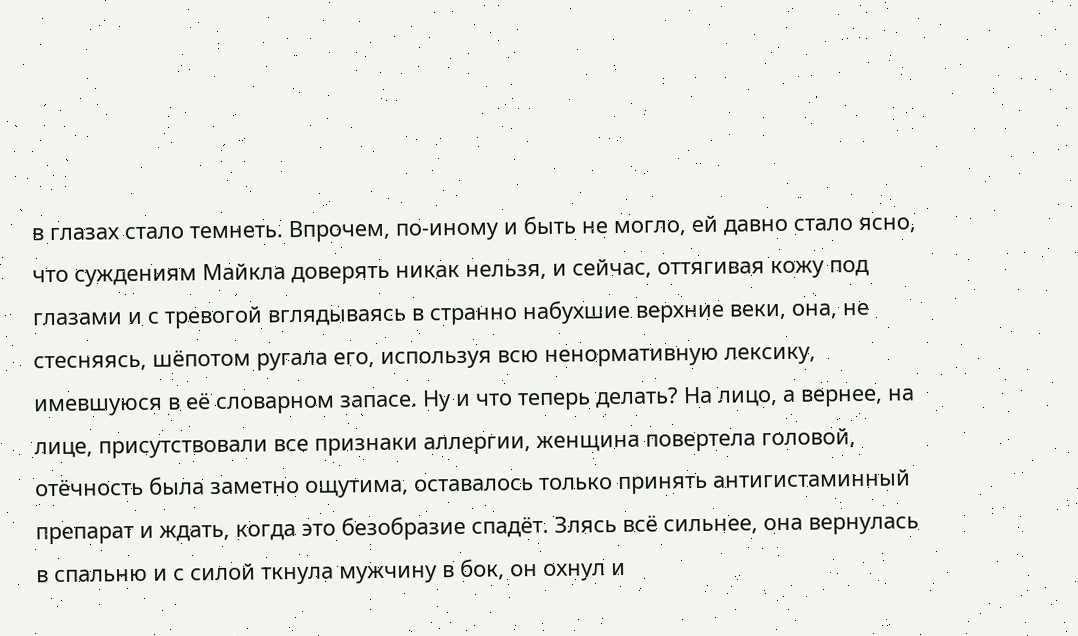в глазах стало темнеть. Впрочем, по-иному и быть не могло, ей давно стало ясно, что суждениям Майкла доверять никак нельзя, и сейчас, оттягивая кожу под глазами и с тревогой вглядываясь в странно набухшие верхние веки, она, не стесняясь, шёпотом ругала его, используя всю ненормативную лексику, имевшуюся в её словарном запасе. Ну и что теперь делать? На лицо, а вернее, на лице, присутствовали все признаки аллергии, женщина повертела головой, отёчность была заметно ощутима, оставалось только принять антигистаминный препарат и ждать, когда это безобразие спадёт. Злясь всё сильнее, она вернулась в спальню и с силой ткнула мужчину в бок, он охнул и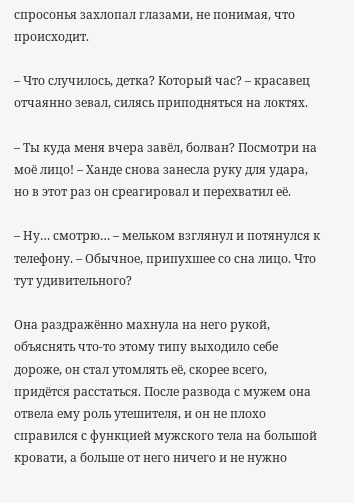спросонья захлопал глазами, не понимая, что происходит.

– Что случилось, детка? Который час? – красавец отчаянно зевал, силясь приподняться на локтях.

– Ты куда меня вчера завёл, болван? Посмотри на моё лицо! – Ханде снова занесла руку для удара, но в этот раз он среагировал и перехватил её.

– Ну… смотрю… – мельком взглянул и потянулся к телефону. – Обычное, припухшее со сна лицо. Что тут удивительного?

Она раздражённо махнула на него рукой, объяснять что-то этому типу выходило себе дороже, он стал утомлять её, скорее всего, придётся расстаться. После развода с мужем она отвела ему роль утешителя, и он не плохо справился с функцией мужского тела на большой кровати, а больше от него ничего и не нужно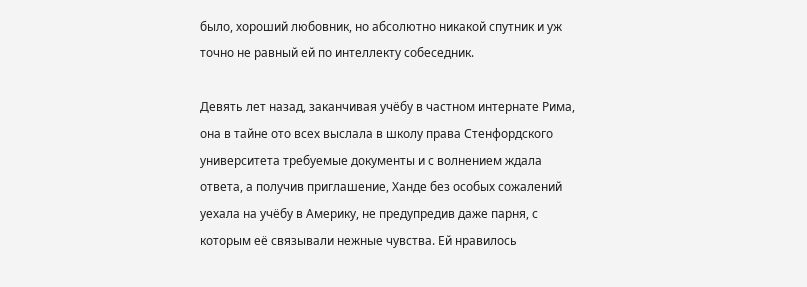было, хороший любовник, но абсолютно никакой спутник и уж точно не равный ей по интеллекту собеседник.

Девять лет назад, заканчивая учёбу в частном интернате Рима, она в тайне ото всех выслала в школу права Стенфордского университета требуемые документы и с волнением ждала ответа, а получив приглашение, Ханде без особых сожалений уехала на учёбу в Америку, не предупредив даже парня, с которым её связывали нежные чувства. Ей нравилось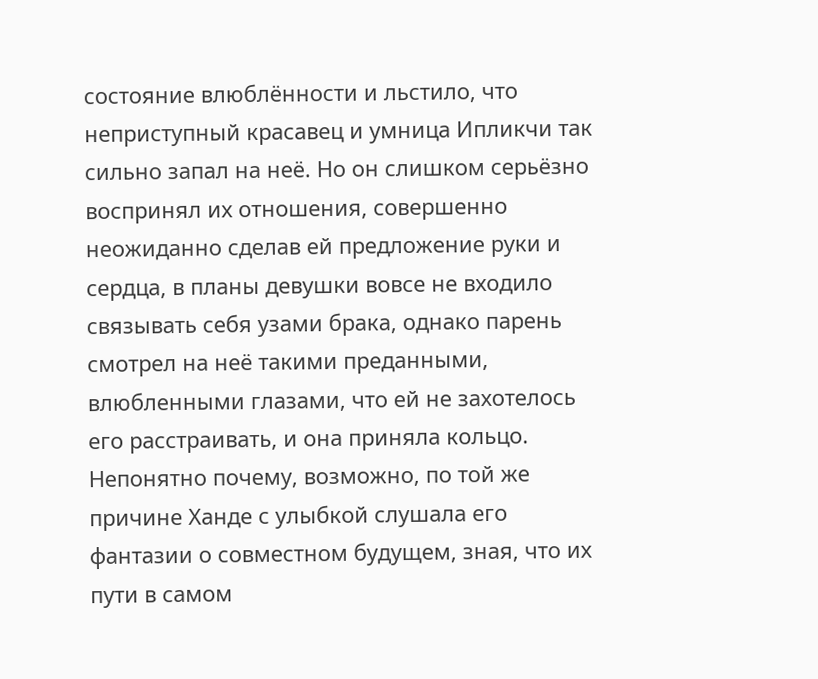состояние влюблённости и льстило, что неприступный красавец и умница Ипликчи так сильно запал на неё. Но он слишком серьёзно воспринял их отношения, совершенно неожиданно сделав ей предложение руки и сердца, в планы девушки вовсе не входило связывать себя узами брака, однако парень смотрел на неё такими преданными, влюбленными глазами, что ей не захотелось его расстраивать, и она приняла кольцо. Непонятно почему, возможно, по той же причине Ханде с улыбкой слушала его фантазии о совместном будущем, зная, что их пути в самом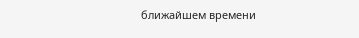ближайшем времени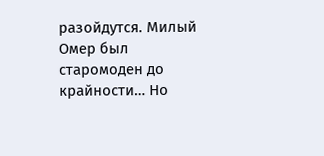разойдутся. Милый Омер был старомоден до крайности… Но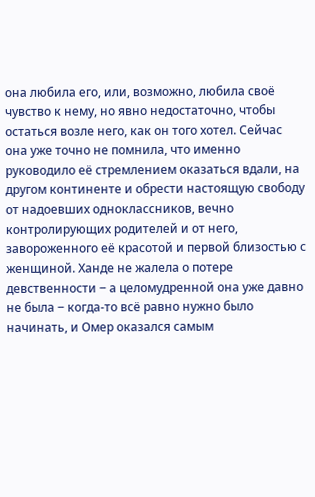она любила его, или, возможно, любила своё чувство к нему, но явно недостаточно, чтобы остаться возле него, как он того хотел. Сейчас она уже точно не помнила, что именно руководило её стремлением оказаться вдали, на другом континенте и обрести настоящую свободу от надоевших одноклассников, вечно контролирующих родителей и от него, завороженного её красотой и первой близостью с женщиной. Ханде не жалела о потере девственности ‒ а целомудренной она уже давно не была ‒ когда-то всё равно нужно было начинать, и Омер оказался самым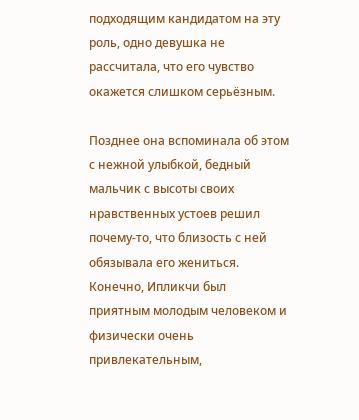подходящим кандидатом на эту роль, одно девушка не рассчитала, что его чувство окажется слишком серьёзным.

Позднее она вспоминала об этом с нежной улыбкой, бедный мальчик с высоты своих нравственных устоев решил почему-то, что близость с ней обязывала его жениться. Конечно, Ипликчи был приятным молодым человеком и физически очень привлекательным,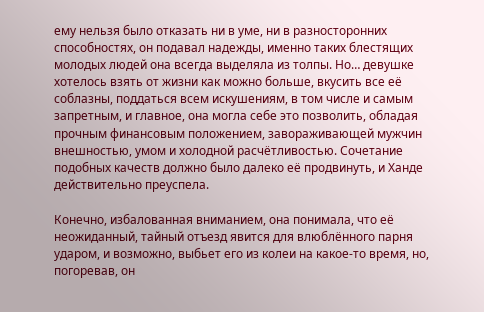ему нельзя было отказать ни в уме, ни в разносторонних способностях, он подавал надежды, именно таких блестящих молодых людей она всегда выделяла из толпы. Но… девушке хотелось взять от жизни как можно больше, вкусить все её соблазны, поддаться всем искушениям, в том числе и самым запретным, и главное, она могла себе это позволить, обладая прочным финансовым положением, завораживающей мужчин внешностью, умом и холодной расчётливостью. Сочетание подобных качеств должно было далеко её продвинуть, и Ханде действительно преуспела.

Конечно, избалованная вниманием, она понимала, что её неожиданный, тайный отъезд явится для влюблённого парня ударом, и возможно, выбьет его из колеи на какое-то время, но, погоревав, он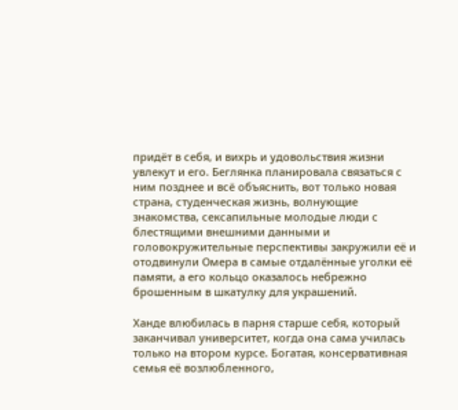придёт в себя, и вихрь и удовольствия жизни увлекут и его. Беглянка планировала связаться с ним позднее и всё объяснить, вот только новая страна, студенческая жизнь, волнующие знакомства, сексапильные молодые люди с блестящими внешними данными и головокружительные перспективы закружили её и отодвинули Омера в самые отдалённые уголки её памяти, а его кольцо оказалось небрежно брошенным в шкатулку для украшений.

Ханде влюбилась в парня старше себя, который заканчивал университет, когда она сама училась только на втором курсе. Богатая, консервативная семья её возлюбленного,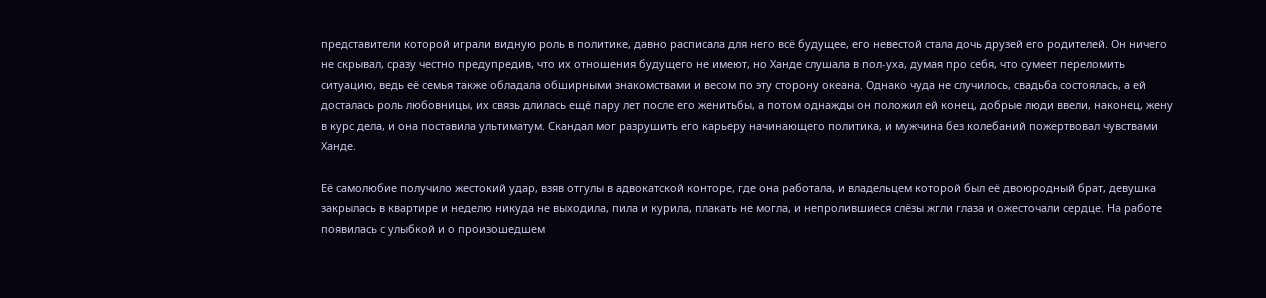представители которой играли видную роль в политике, давно расписала для него всё будущее, его невестой стала дочь друзей его родителей. Он ничего не скрывал, сразу честно предупредив, что их отношения будущего не имеют, но Ханде слушала в пол-уха, думая про себя, что сумеет переломить ситуацию, ведь её семья также обладала обширными знакомствами и весом по эту сторону океана. Однако чуда не случилось, свадьба состоялась, а ей досталась роль любовницы, их связь длилась ещё пару лет после его женитьбы, а потом однажды он положил ей конец, добрые люди ввели, наконец, жену в курс дела, и она поставила ультиматум. Скандал мог разрушить его карьеру начинающего политика, и мужчина без колебаний пожертвовал чувствами Ханде.

Её самолюбие получило жестокий удар, взяв отгулы в адвокатской конторе, где она работала, и владельцем которой был её двоюродный брат, девушка закрылась в квартире и неделю никуда не выходила, пила и курила, плакать не могла, и непролившиеся слёзы жгли глаза и ожесточали сердце. На работе появилась с улыбкой и о произошедшем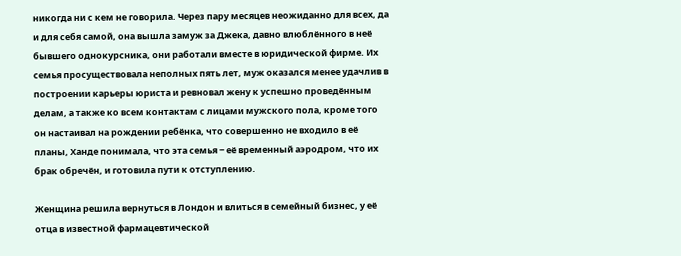никогда ни с кем не говорила. Через пару месяцев неожиданно для всех, да и для себя самой, она вышла замуж за Джека, давно влюблённого в неё бывшего однокурсника, они работали вместе в юридической фирме. Их семья просуществовала неполных пять лет, муж оказался менее удачлив в построении карьеры юриста и ревновал жену к успешно проведённым делам, а также ко всем контактам с лицами мужского пола, кроме того он настаивал на рождении ребёнка, что совершенно не входило в её планы, Ханде понимала, что эта семья ‒ её временный аэродром, что их брак обречён, и готовила пути к отступлению.

Женщина решила вернуться в Лондон и влиться в семейный бизнес, у её отца в известной фармацевтической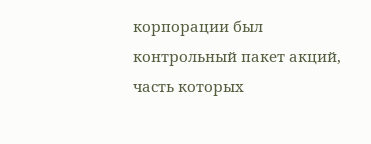корпорации был контрольный пакет акций, часть которых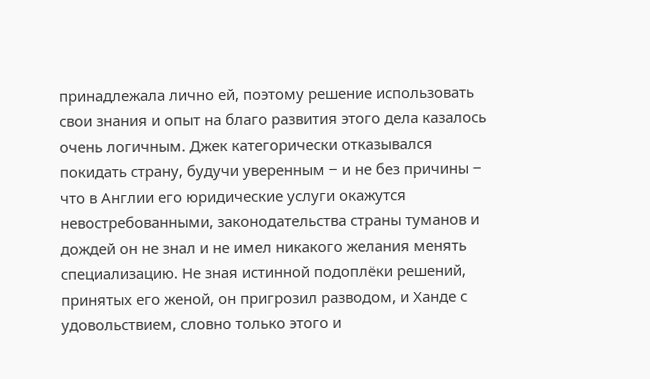принадлежала лично ей, поэтому решение использовать свои знания и опыт на благо развития этого дела казалось очень логичным. Джек категорически отказывался покидать страну, будучи уверенным ‒ и не без причины ‒ что в Англии его юридические услуги окажутся невостребованными, законодательства страны туманов и дождей он не знал и не имел никакого желания менять специализацию. Не зная истинной подоплёки решений, принятых его женой, он пригрозил разводом, и Ханде с удовольствием, словно только этого и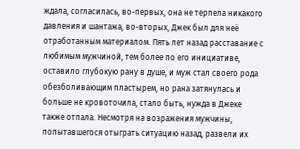ждала, согласилась, во-первых, она не терпела никакого давления и шантажа, во-вторых, Джек был для неё отработанным материалом. Пять лет назад расставание с любимым мужчиной, тем более по его инициативе, оставило глубокую рану в душе, и муж стал своего рода обезболивающим пластырем, но рана затянулась и больше не кровоточила, стало быть, нужда в Джеке также отпала. Несмотря на возражения мужчины, попытавшегося отыграть ситуацию назад, развели их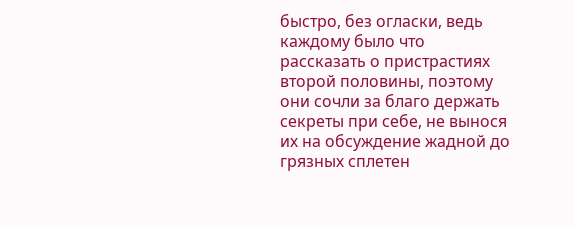быстро, без огласки, ведь каждому было что рассказать о пристрастиях второй половины, поэтому они сочли за благо держать секреты при себе, не вынося их на обсуждение жадной до грязных сплетен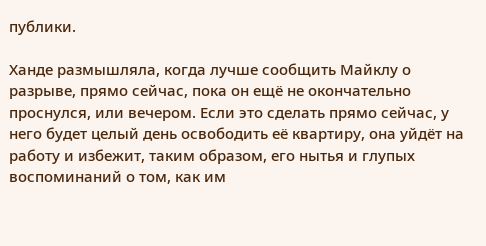публики.

Ханде размышляла, когда лучше сообщить Майклу о разрыве, прямо сейчас, пока он ещё не окончательно проснулся, или вечером. Если это сделать прямо сейчас, у него будет целый день освободить её квартиру, она уйдёт на работу и избежит, таким образом, его нытья и глупых воспоминаний о том, как им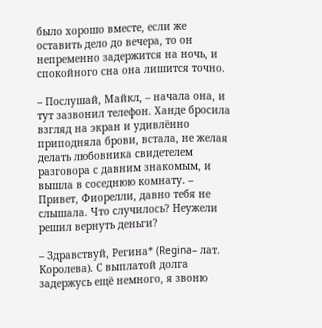было хорошо вместе, если же оставить дело до вечера, то он непременно задержится на ночь, и спокойного сна она лишится точно.

– Послушай, Майкл, – начала она, и тут зазвонил телефон. Ханде бросила взгляд на экран и удивлённо приподняла брови, встала, не желая делать любовника свидетелем разговора с давним знакомым, и вышла в соседнюю комнату. – Привет, Фиорелли, давно тебя не слышала. Что случилось? Неужели решил вернуть деньги?

– Здравствуй, Регина* (Regina– лат. Королева). С выплатой долга задержусь ещё немного, я звоню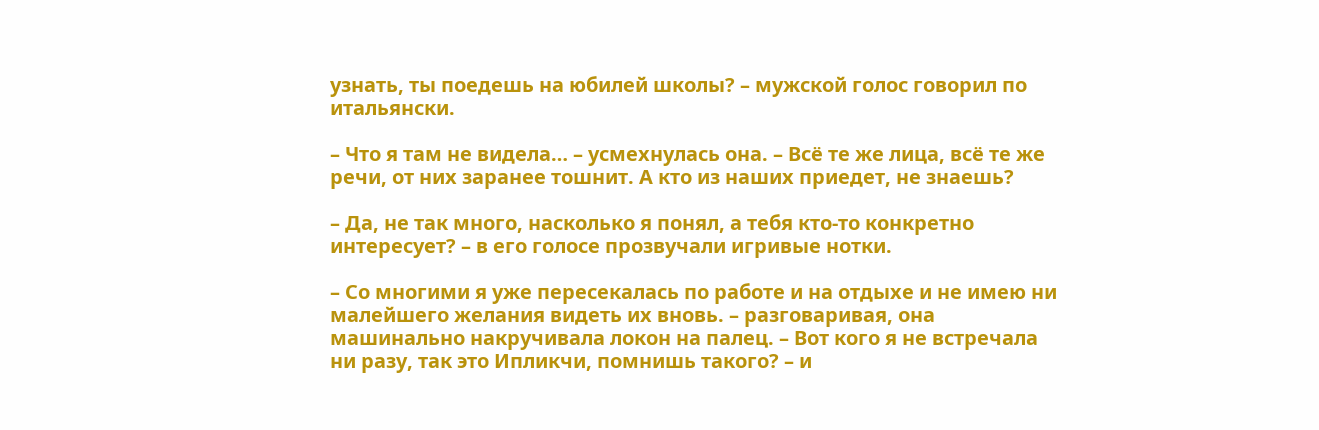узнать, ты поедешь на юбилей школы? – мужской голос говорил по итальянски.

– Что я там не видела… – усмехнулась она. – Всё те же лица, всё те же речи, от них заранее тошнит. А кто из наших приедет, не знаешь?

– Да, не так много, насколько я понял, а тебя кто-то конкретно интересует? – в его голосе прозвучали игривые нотки.

– Со многими я уже пересекалась по работе и на отдыхе и не имею ни малейшего желания видеть их вновь. – разговаривая, она машинально накручивала локон на палец. – Вот кого я не встречала ни разу, так это Ипликчи, помнишь такого? – и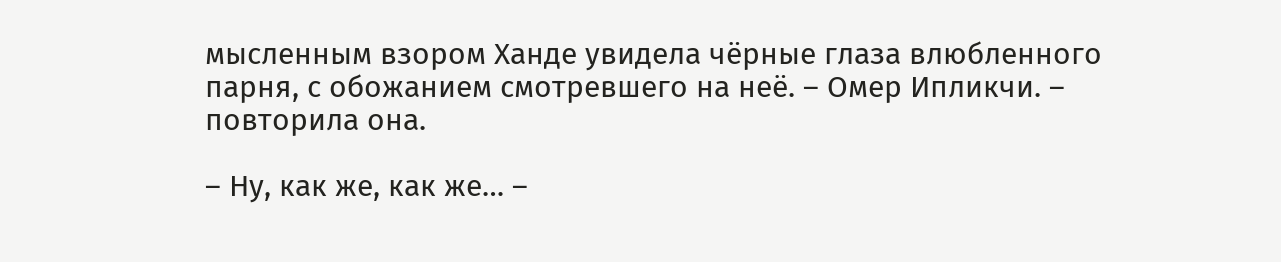мысленным взором Ханде увидела чёрные глаза влюбленного парня, с обожанием смотревшего на неё. – Омер Ипликчи. – повторила она.

– Ну, как же, как же… –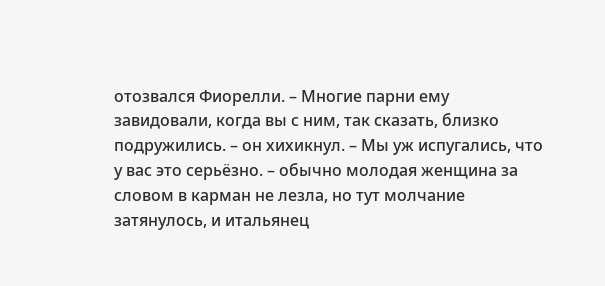отозвался Фиорелли. – Многие парни ему завидовали, когда вы с ним, так сказать, близко подружились. – он хихикнул. – Мы уж испугались, что у вас это серьёзно. – обычно молодая женщина за словом в карман не лезла, но тут молчание затянулось, и итальянец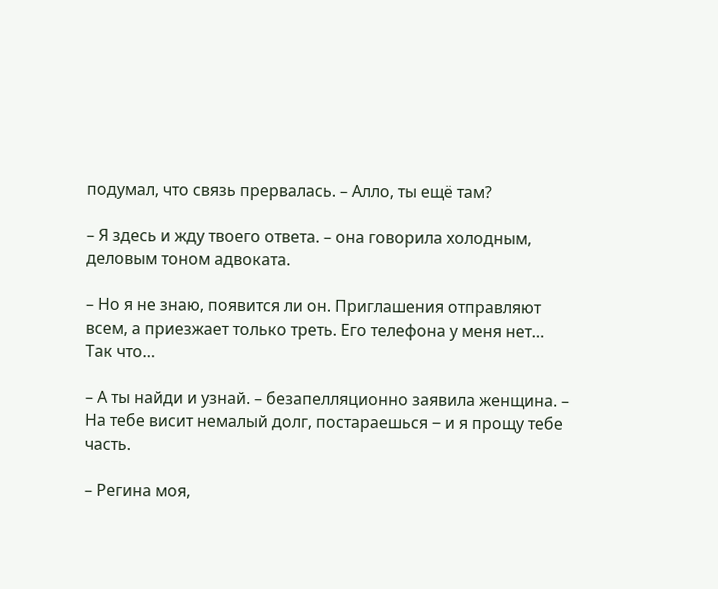подумал, что связь прервалась. – Алло, ты ещё там?

– Я здесь и жду твоего ответа. – она говорила холодным, деловым тоном адвоката.

– Но я не знаю, появится ли он. Приглашения отправляют всем, а приезжает только треть. Его телефона у меня нет… Так что…

– А ты найди и узнай. – безапелляционно заявила женщина. – На тебе висит немалый долг, постараешься ‒ и я прощу тебе часть.

– Регина моя,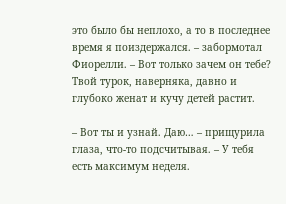это было бы неплохо, а то в последнее время я поиздержался. – забормотал Фиорелли. – Вот только зачем он тебе? Твой турок, наверняка, давно и глубоко женат и кучу детей растит.

– Вот ты и узнай. Даю… – прищурила глаза, что-то подсчитывая. – У тебя есть максимум неделя.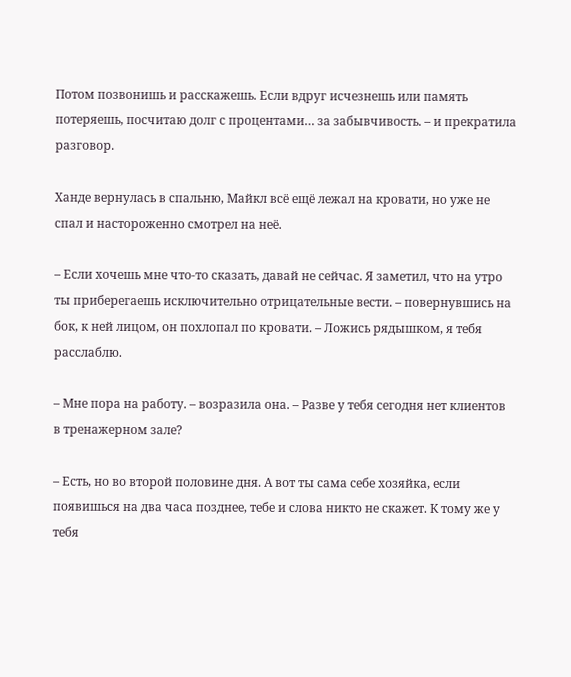Потом позвонишь и расскажешь. Если вдруг исчезнешь или память потеряешь, посчитаю долг с процентами… за забывчивость. – и прекратила разговор.

Ханде вернулась в спальню, Майкл всё ещё лежал на кровати, но уже не спал и настороженно смотрел на неё.

– Если хочешь мне что-то сказать, давай не сейчас. Я заметил, что на утро ты приберегаешь исключительно отрицательные вести. – повернувшись на бок, к ней лицом, он похлопал по кровати. – Ложись рядышком, я тебя расслаблю.

– Мне пора на работу. – возразила она. – Разве у тебя сегодня нет клиентов в тренажерном зале?

– Есть, но во второй половине дня. А вот ты сама себе хозяйка, если появишься на два часа позднее, тебе и слова никто не скажет. К тому же у тебя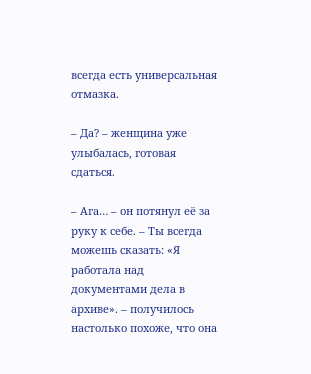всегда есть универсальная отмазка.

– Да? – женщина уже улыбалась, готовая сдаться.

– Ага… – он потянул её за руку к себе. – Ты всегда можешь сказать: «Я работала над документами дела в архиве». – получилось настолько похоже, что она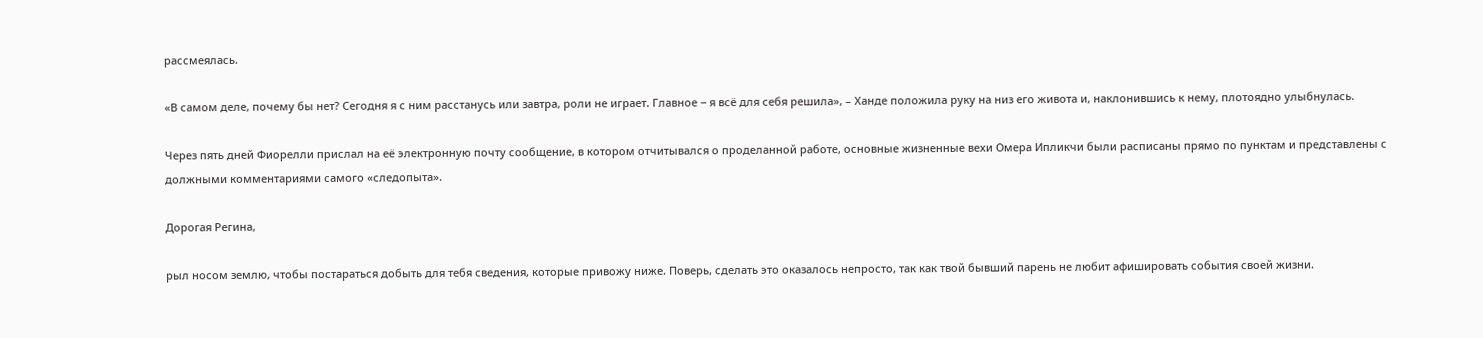рассмеялась.

«В самом деле, почему бы нет? Сегодня я с ним расстанусь или завтра, роли не играет. Главное ‒ я всё для себя решила», – Ханде положила руку на низ его живота и, наклонившись к нему, плотоядно улыбнулась.

Через пять дней Фиорелли прислал на её электронную почту сообщение, в котором отчитывался о проделанной работе, основные жизненные вехи Омера Ипликчи были расписаны прямо по пунктам и представлены с должными комментариями самого «следопыта».

Дорогая Регина,

рыл носом землю, чтобы постараться добыть для тебя сведения, которые привожу ниже. Поверь, сделать это оказалось непросто, так как твой бывший парень не любит афишировать события своей жизни.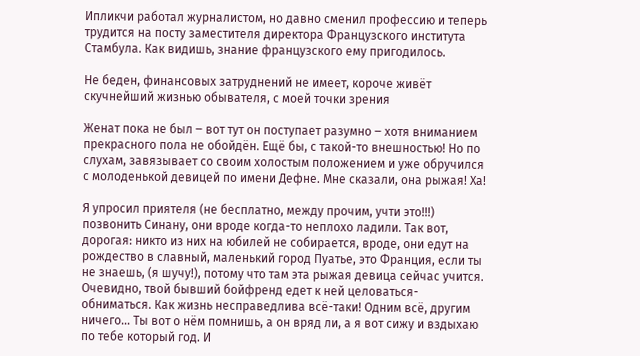Ипликчи работал журналистом, но давно сменил профессию и теперь трудится на посту заместителя директора Французского института Стамбула. Как видишь, знание французского ему пригодилось.

Не беден, финансовых затруднений не имеет, короче живёт скучнейший жизнью обывателя, с моей точки зрения

Женат пока не был ‒ вот тут он поступает разумно ‒ хотя вниманием прекрасного пола не обойдён. Ещё бы, с такой-то внешностью! Но по слухам, завязывает со своим холостым положением и уже обручился с молоденькой девицей по имени Дефне. Мне сказали, она рыжая! Ха!

Я упросил приятеля (не бесплатно, между прочим, учти это!!!) позвонить Синану, они вроде когда-то неплохо ладили. Так вот, дорогая: никто из них на юбилей не собирается, вроде, они едут на рождество в славный, маленький город Пуатье, это Франция, если ты не знаешь, (я шучу!), потому что там эта рыжая девица сейчас учится. Очевидно, твой бывший бойфренд едет к ней целоваться-обниматься. Как жизнь несправедлива всё-таки! Одним всё, другим ничего… Ты вот о нём помнишь, а он вряд ли, а я вот сижу и вздыхаю по тебе который год. И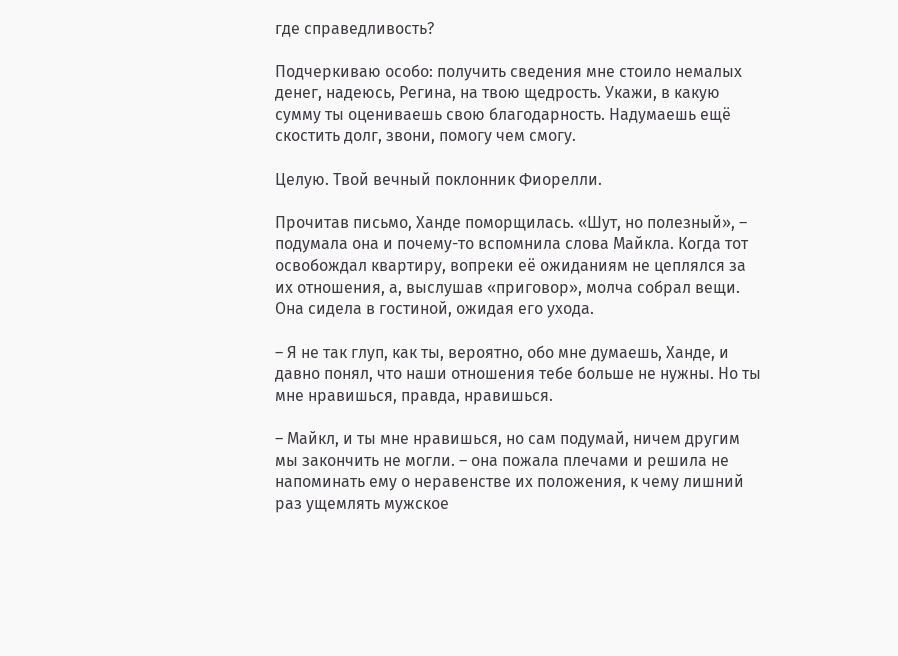где справедливость?

Подчеркиваю особо: получить сведения мне стоило немалых денег, надеюсь, Регина, на твою щедрость. Укажи, в какую сумму ты оцениваешь свою благодарность. Надумаешь ещё скостить долг, звони, помогу чем смогу.

Целую. Твой вечный поклонник Фиорелли.

Прочитав письмо, Ханде поморщилась. «Шут, но полезный», – подумала она и почему-то вспомнила слова Майкла. Когда тот освобождал квартиру, вопреки её ожиданиям не цеплялся за их отношения, а, выслушав «приговор», молча собрал вещи. Она сидела в гостиной, ожидая его ухода.

– Я не так глуп, как ты, вероятно, обо мне думаешь, Ханде, и давно понял, что наши отношения тебе больше не нужны. Но ты мне нравишься, правда, нравишься.

– Майкл, и ты мне нравишься, но сам подумай, ничем другим мы закончить не могли. – она пожала плечами и решила не напоминать ему о неравенстве их положения, к чему лишний раз ущемлять мужское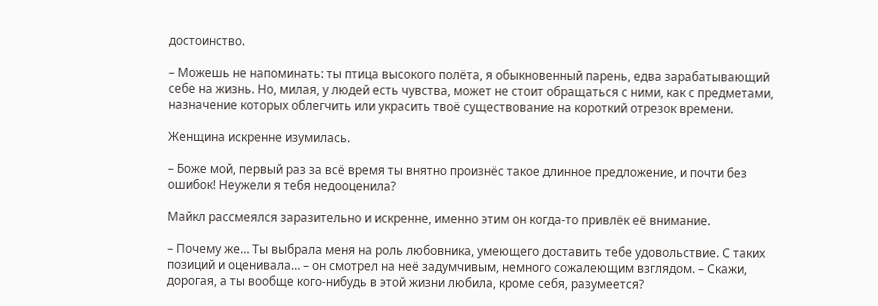достоинство.

– Можешь не напоминать: ты птица высокого полёта, я обыкновенный парень, едва зарабатывающий себе на жизнь. Но, милая, у людей есть чувства, может не стоит обращаться с ними, как с предметами, назначение которых облегчить или украсить твоё существование на короткий отрезок времени.

Женщина искренне изумилась.

– Боже мой, первый раз за всё время ты внятно произнёс такое длинное предложение, и почти без ошибок! Неужели я тебя недооценила?

Майкл рассмеялся заразительно и искренне, именно этим он когда-то привлёк её внимание.

– Почему же… Ты выбрала меня на роль любовника, умеющего доставить тебе удовольствие. С таких позиций и оценивала… – он смотрел на неё задумчивым, немного сожалеющим взглядом. – Скажи, дорогая, а ты вообще кого-нибудь в этой жизни любила, кроме себя, разумеется?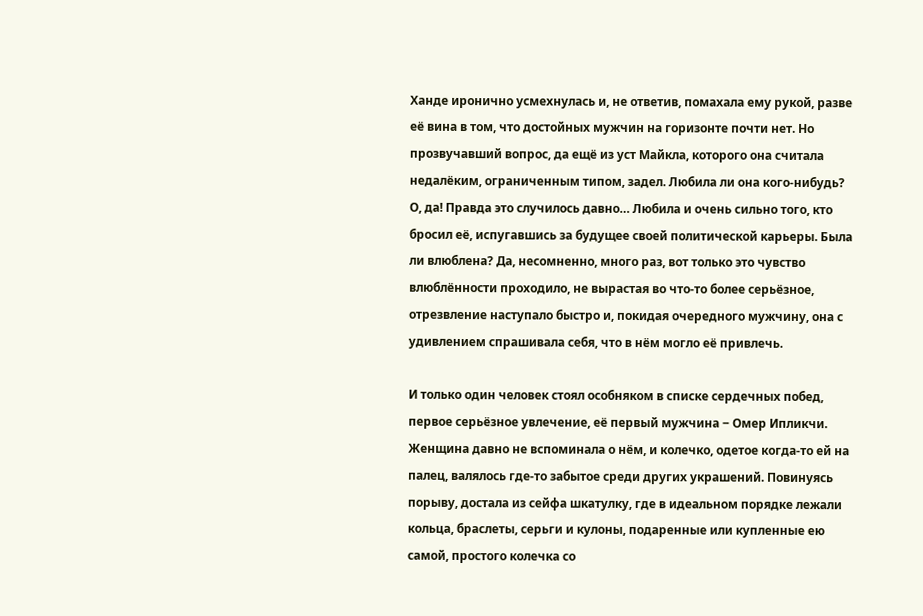Ханде иронично усмехнулась и, не ответив, помахала ему рукой, разве её вина в том, что достойных мужчин на горизонте почти нет. Но прозвучавший вопрос, да ещё из уст Майкла, которого она считала недалёким, ограниченным типом, задел. Любила ли она кого-нибудь? О, да! Правда это случилось давно… Любила и очень сильно того, кто бросил её, испугавшись за будущее своей политической карьеры. Была ли влюблена? Да, несомненно, много раз, вот только это чувство влюблённости проходило, не вырастая во что-то более серьёзное, отрезвление наступало быстро и, покидая очередного мужчину, она с удивлением спрашивала себя, что в нём могло её привлечь.

И только один человек стоял особняком в списке сердечных побед, первое серьёзное увлечение, её первый мужчина ‒ Омер Ипликчи. Женщина давно не вспоминала о нём, и колечко, одетое когда-то ей на палец, валялось где-то забытое среди других украшений. Повинуясь порыву, достала из сейфа шкатулку, где в идеальном порядке лежали кольца, браслеты, серьги и кулоны, подаренные или купленные ею самой, простого колечка со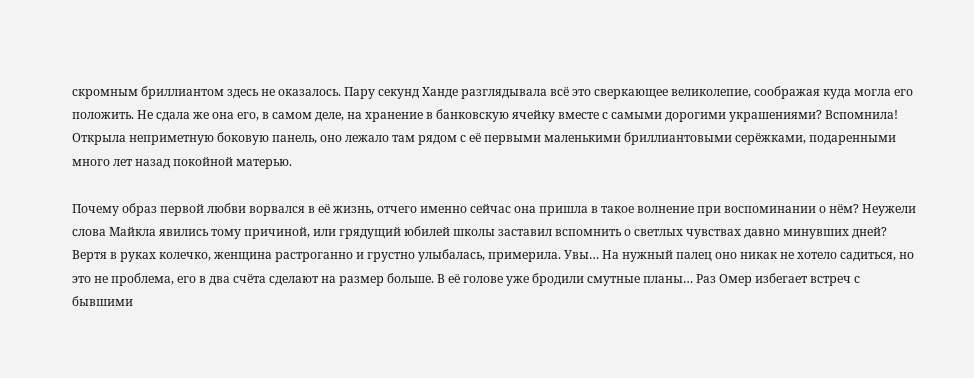скромным бриллиантом здесь не оказалось. Пару секунд Ханде разглядывала всё это сверкающее великолепие, соображая куда могла его положить. Не сдала же она его, в самом деле, на хранение в банковскую ячейку вместе с самыми дорогими украшениями? Вспомнила! Открыла неприметную боковую панель, оно лежало там рядом с её первыми маленькими бриллиантовыми серёжками, подаренными много лет назад покойной матерью.

Почему образ первой любви ворвался в её жизнь, отчего именно сейчас она пришла в такое волнение при воспоминании о нём? Неужели слова Майкла явились тому причиной, или грядущий юбилей школы заставил вспомнить о светлых чувствах давно минувших дней? Вертя в руках колечко, женщина растроганно и грустно улыбалась, примерила. Увы… На нужный палец оно никак не хотело садиться, но это не проблема, его в два счёта сделают на размер больше. В её голове уже бродили смутные планы… Раз Омер избегает встреч с бывшими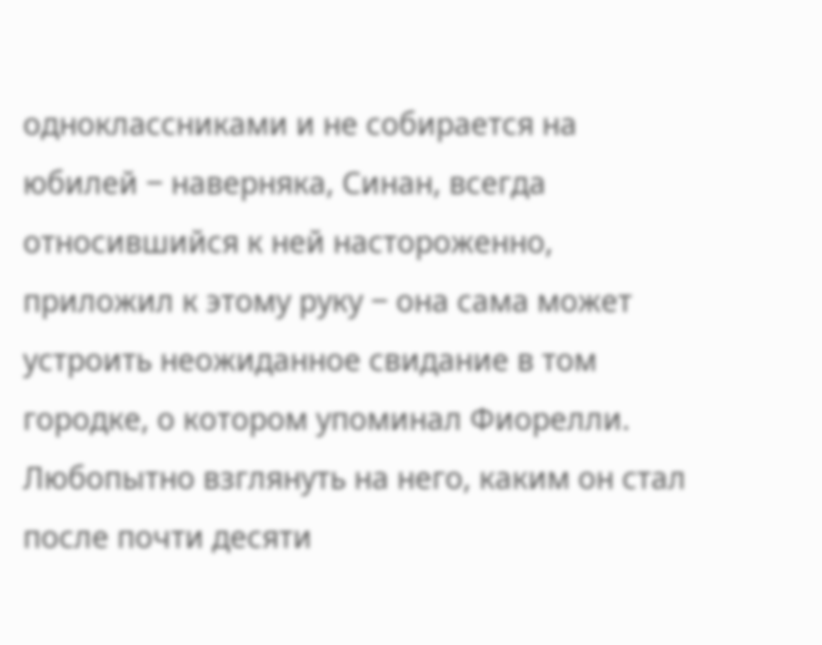одноклассниками и не собирается на юбилей ‒ наверняка, Синан, всегда относившийся к ней настороженно, приложил к этому руку ‒ она сама может устроить неожиданное свидание в том городке, о котором упоминал Фиорелли. Любопытно взглянуть на него, каким он стал после почти десяти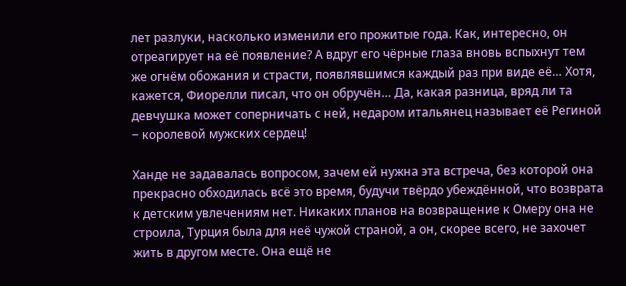лет разлуки, насколько изменили его прожитые года. Как, интересно, он отреагирует на её появление? А вдруг его чёрные глаза вновь вспыхнут тем же огнём обожания и страсти, появлявшимся каждый раз при виде её… Хотя, кажется, Фиорелли писал, что он обручён… Да, какая разница, вряд ли та девчушка может соперничать с ней, недаром итальянец называет её Региной ‒ королевой мужских сердец!

Ханде не задавалась вопросом, зачем ей нужна эта встреча, без которой она прекрасно обходилась всё это время, будучи твёрдо убеждённой, что возврата к детским увлечениям нет. Никаких планов на возвращение к Омеру она не строила, Турция была для неё чужой страной, а он, скорее всего, не захочет жить в другом месте. Она ещё не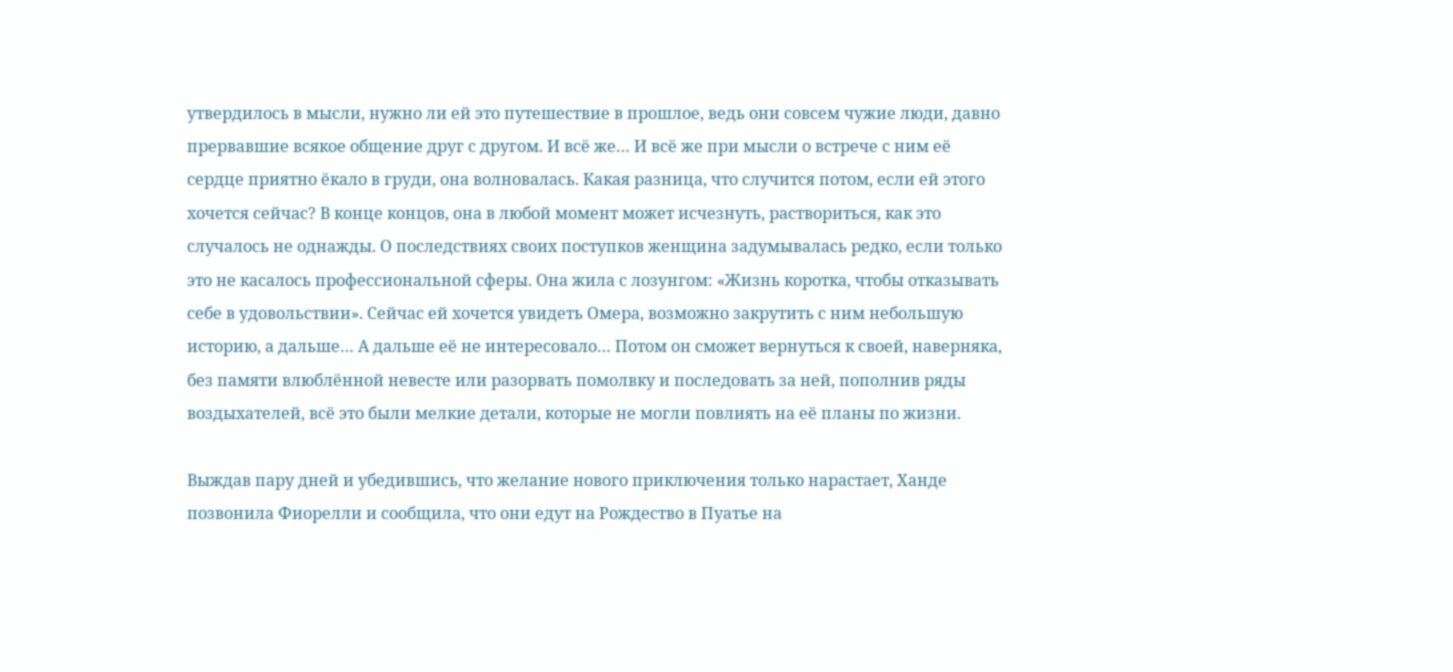утвердилось в мысли, нужно ли ей это путешествие в прошлое, ведь они совсем чужие люди, давно прервавшие всякое общение друг с другом. И всё же… И всё же при мысли о встрече с ним её сердце приятно ёкало в груди, она волновалась. Какая разница, что случится потом, если ей этого хочется сейчас? В конце концов, она в любой момент может исчезнуть, раствориться, как это случалось не однажды. О последствиях своих поступков женщина задумывалась редко, если только это не касалось профессиональной сферы. Она жила с лозунгом: «Жизнь коротка, чтобы отказывать себе в удовольствии». Сейчас ей хочется увидеть Омера, возможно закрутить с ним небольшую историю, а дальше… А дальше её не интересовало… Потом он сможет вернуться к своей, наверняка, без памяти влюблённой невесте или разорвать помолвку и последовать за ней, пополнив ряды воздыхателей, всё это были мелкие детали, которые не могли повлиять на её планы по жизни.

Выждав пару дней и убедившись, что желание нового приключения только нарастает, Ханде позвонила Фиорелли и сообщила, что они едут на Рождество в Пуатье на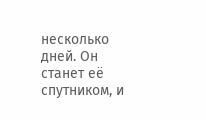несколько дней. Он станет её спутником, и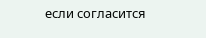если согласится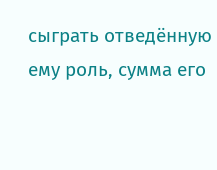сыграть отведённую ему роль, сумма его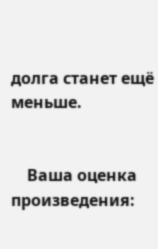долга станет ещё меньше.


    Ваша оценка произведения: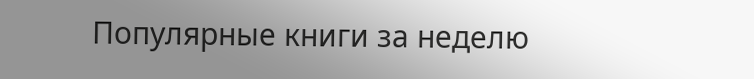Популярные книги за неделю